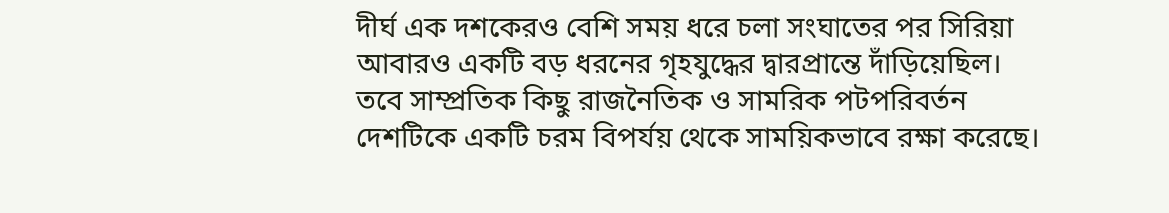দীর্ঘ এক দশকেরও বেশি সময় ধরে চলা সংঘাতের পর সিরিয়া আবারও একটি বড় ধরনের গৃহযুদ্ধের দ্বারপ্রান্তে দাঁড়িয়েছিল। তবে সাম্প্রতিক কিছু রাজনৈতিক ও সামরিক পটপরিবর্তন দেশটিকে একটি চরম বিপর্যয় থেকে সাময়িকভাবে রক্ষা করেছে।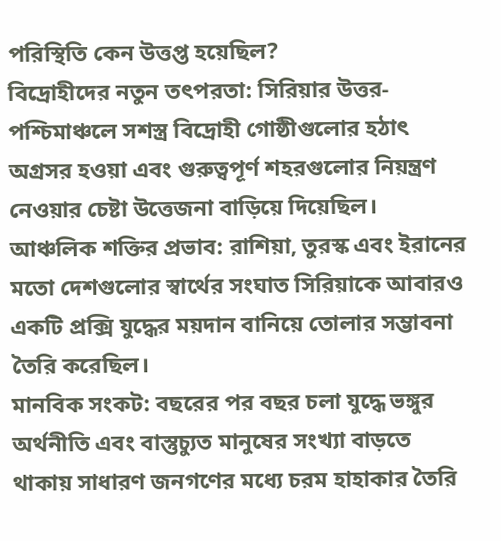পরিস্থিতি কেন উত্তপ্ত হয়েছিল?
বিদ্রোহীদের নতুন তৎপরতা: সিরিয়ার উত্তর-পশ্চিমাঞ্চলে সশস্ত্র বিদ্রোহী গোষ্ঠীগুলোর হঠাৎ অগ্রসর হওয়া এবং গুরুত্বপূর্ণ শহরগুলোর নিয়ন্ত্রণ নেওয়ার চেষ্টা উত্তেজনা বাড়িয়ে দিয়েছিল।
আঞ্চলিক শক্তির প্রভাব: রাশিয়া, তুরস্ক এবং ইরানের মতো দেশগুলোর স্বার্থের সংঘাত সিরিয়াকে আবারও একটি প্রক্সি যুদ্ধের ময়দান বানিয়ে তোলার সম্ভাবনা তৈরি করেছিল।
মানবিক সংকট: বছরের পর বছর চলা যুদ্ধে ভঙ্গুর অর্থনীতি এবং বাস্তুচ্যুত মানুষের সংখ্যা বাড়তে থাকায় সাধারণ জনগণের মধ্যে চরম হাহাকার তৈরি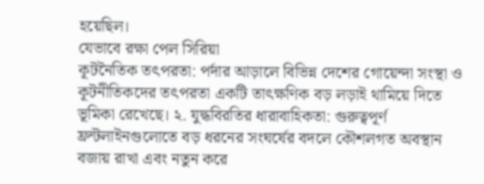হয়েছিল।
যেভাবে রক্ষা পেল সিরিয়া
কূটনৈতিক তৎপরতা: পর্দার আড়ালে বিভিন্ন দেশের গোয়েন্দা সংস্থা ও কূটনীতিকদের তৎপরতা একটি তাৎক্ষণিক বড় লড়াই থামিয়ে দিতে ভূমিকা রেখেছে। ২. যুদ্ধবিরতির ধারাবাহিকতা: গুরুত্বপূর্ণ ফ্রন্টলাইনগুলোতে বড় ধরনের সংঘর্ষের বদলে কৌশলগত অবস্থান বজায় রাখা এবং নতুন করে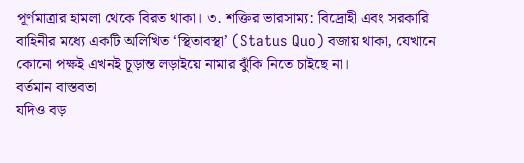পূর্ণমাত্রার হামলা থেকে বিরত থাকা। ৩. শক্তির ভারসাম্য: বিদ্রোহী এবং সরকারি বাহিনীর মধ্যে একটি অলিখিত ‘স্থিতাবস্থা’ (Status Quo) বজায় থাকা, যেখানে কোনো পক্ষই এখনই চূড়ান্ত লড়াইয়ে নামার ঝুঁকি নিতে চাইছে না।
বর্তমান বাস্তবতা
যদিও বড়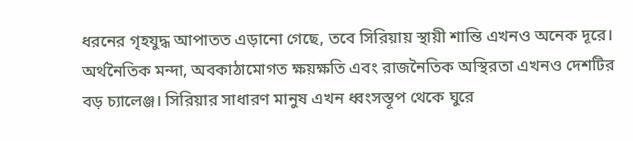ধরনের গৃহযুদ্ধ আপাতত এড়ানো গেছে, তবে সিরিয়ায় স্থায়ী শান্তি এখনও অনেক দূরে। অর্থনৈতিক মন্দা, অবকাঠামোগত ক্ষয়ক্ষতি এবং রাজনৈতিক অস্থিরতা এখনও দেশটির বড় চ্যালেঞ্জ। সিরিয়ার সাধারণ মানুষ এখন ধ্বংসস্তূপ থেকে ঘুরে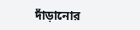দাঁড়ানোর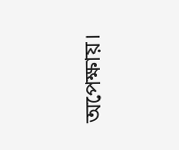অপেক্ষায়।